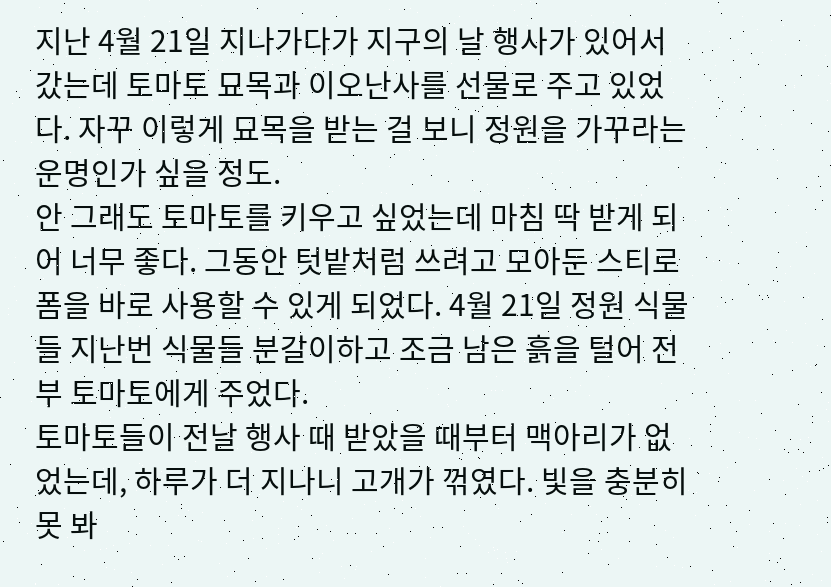지난 4월 21일 지나가다가 지구의 날 행사가 있어서 갔는데 토마토 묘목과 이오난사를 선물로 주고 있었다. 자꾸 이렇게 묘목을 받는 걸 보니 정원을 가꾸라는 운명인가 싶을 정도.
안 그래도 토마토를 키우고 싶었는데 마침 딱 받게 되어 너무 좋다. 그동안 텃밭처럼 쓰려고 모아둔 스티로폼을 바로 사용할 수 있게 되었다. 4월 21일 정원 식물들 지난번 식물들 분갈이하고 조금 남은 흙을 털어 전부 토마토에게 주었다.
토마토들이 전날 행사 때 받았을 때부터 맥아리가 없었는데, 하루가 더 지나니 고개가 꺾였다. 빛을 충분히 못 봐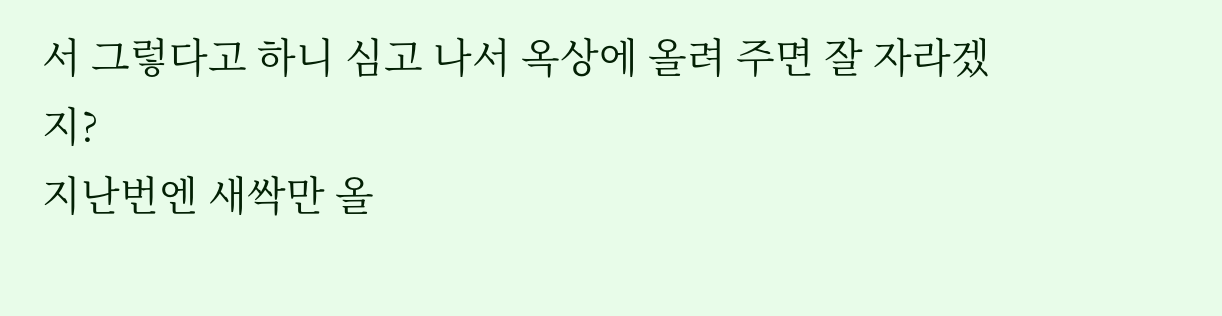서 그렇다고 하니 심고 나서 옥상에 올려 주면 잘 자라겠지?
지난번엔 새싹만 올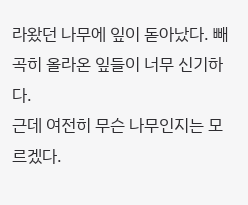라왔던 나무에 잎이 돋아났다. 빼곡히 올라온 잎들이 너무 신기하다.
근데 여전히 무슨 나무인지는 모르겠다.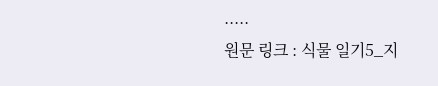.....
원문 링크 : 식물 일기5_지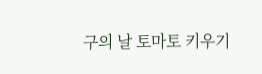구의 날 토마토 키우기